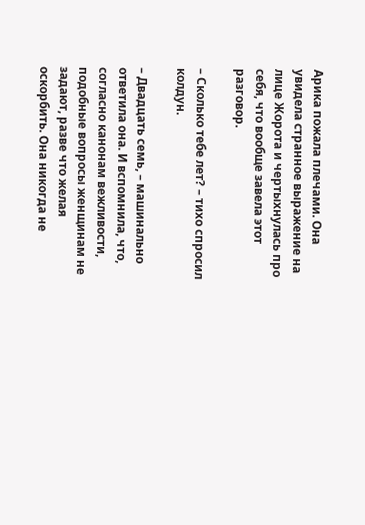Арика пожала плечами. Она увидела странное выражение на лице Жорота и чертыхнулась про себя, что вообще завела этот разговор.

– Сколько тебе лет? – тихо спросил колдун.

– Двадцать семь, – машинально ответила она. И вспомнила, что, согласно канонам вежливости, подобные вопросы женщинам не задают, разве что желая оскорбить. Она никогда не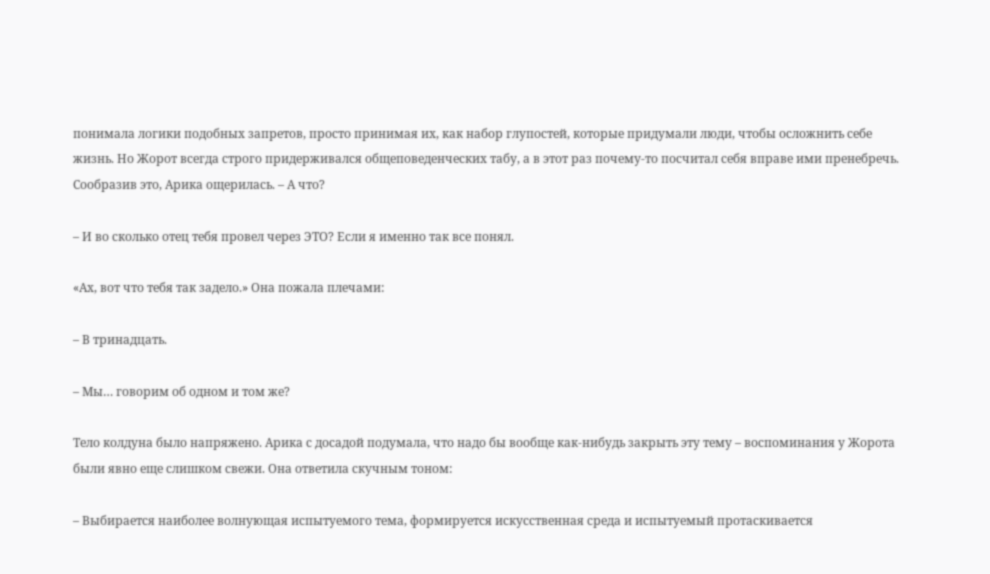понимала логики подобных запретов, просто принимая их, как набор глупостей, которые придумали люди, чтобы осложнить себе жизнь. Но Жорот всегда строго придерживался общеповеденческих табу, а в этот раз почему‑то посчитал себя вправе ими пренебречь. Сообразив это, Арика ощерилась. – А что?

– И во сколько отец тебя провел через ЭТО? Если я именно так все понял.

«Ах, вот что тебя так задело.» Она пожала плечами:

– В тринадцать.

– Мы… говорим об одном и том же?

Тело колдуна было напряжено. Арика с досадой подумала, что надо бы вообще как‑нибудь закрыть эту тему – воспоминания у Жорота были явно еще слишком свежи. Она ответила скучным тоном:

– Выбирается наиболее волнующая испытуемого тема, формируется искусственная среда и испытуемый протаскивается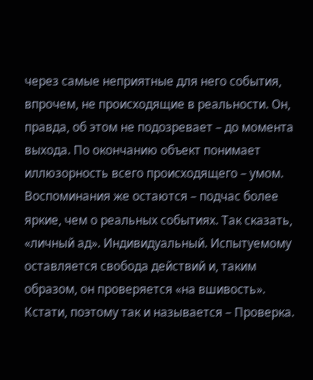через самые неприятные для него события, впрочем, не происходящие в реальности. Он, правда, об этом не подозревает – до момента выхода. По окончанию объект понимает иллюзорность всего происходящего – умом. Воспоминания же остаются – подчас более яркие, чем о реальных событиях. Так сказать, «личный ад». Индивидуальный. Испытуемому оставляется свобода действий и, таким образом, он проверяется «на вшивость». Кстати, поэтому так и называется – Проверка.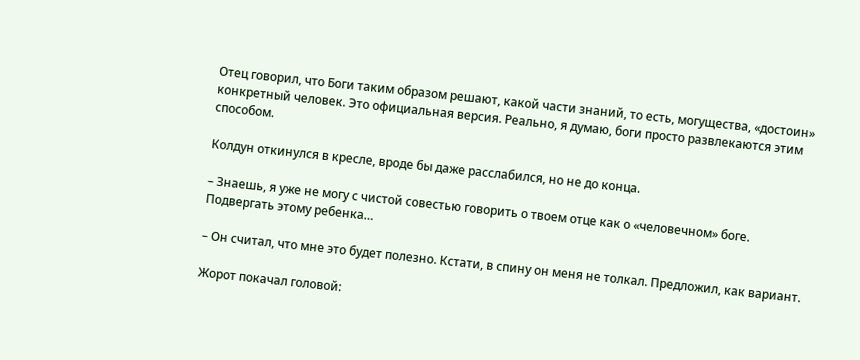Отец говорил, что Боги таким образом решают, какой части знаний, то есть, могущества, «достоин» конкретный человек. Это официальная версия. Реально, я думаю, боги просто развлекаются этим способом.

Колдун откинулся в кресле, вроде бы даже расслабился, но не до конца.

– Знаешь, я уже не могу с чистой совестью говорить о твоем отце как о «человечном» боге. Подвергать этому ребенка…

– Он считал, что мне это будет полезно. Кстати, в спину он меня не толкал. Предложил, как вариант.

Жорот покачал головой: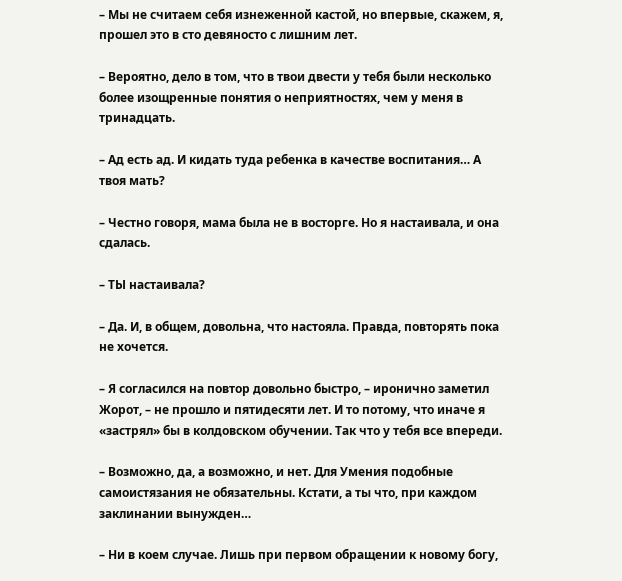– Мы не считаем себя изнеженной кастой, но впервые, скажем, я, прошел это в сто девяносто с лишним лет.

– Вероятно, дело в том, что в твои двести у тебя были несколько более изощренные понятия о неприятностях, чем у меня в тринадцать.

– Ад есть ад. И кидать туда ребенка в качестве воспитания… А твоя мать?

– Честно говоря, мама была не в восторге. Но я настаивала, и она сдалась.

– ТЫ настаивала?

– Да. И, в общем, довольна, что настояла. Правда, повторять пока не хочется.

– Я согласился на повтор довольно быстро, – иронично заметил Жорот, – не прошло и пятидесяти лет. И то потому, что иначе я «застрял» бы в колдовском обучении. Так что у тебя все впереди.

– Возможно, да, а возможно, и нет. Для Умения подобные самоистязания не обязательны. Кстати, а ты что, при каждом заклинании вынужден…

– Ни в коем случае. Лишь при первом обращении к новому богу,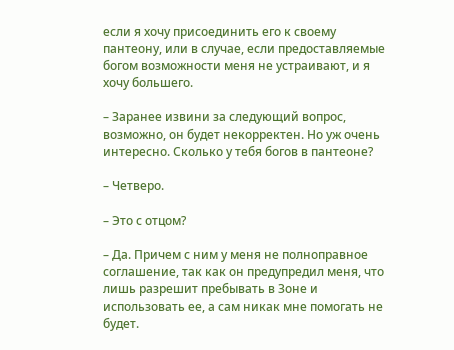если я хочу присоединить его к своему пантеону, или в случае, если предоставляемые богом возможности меня не устраивают, и я хочу большего.

– Заранее извини за следующий вопрос, возможно, он будет некорректен. Но уж очень интересно. Сколько у тебя богов в пантеоне?

– Четверо.

– Это с отцом?

– Да. Причем с ним у меня не полноправное соглашение, так как он предупредил меня, что лишь разрешит пребывать в Зоне и использовать ее, а сам никак мне помогать не будет.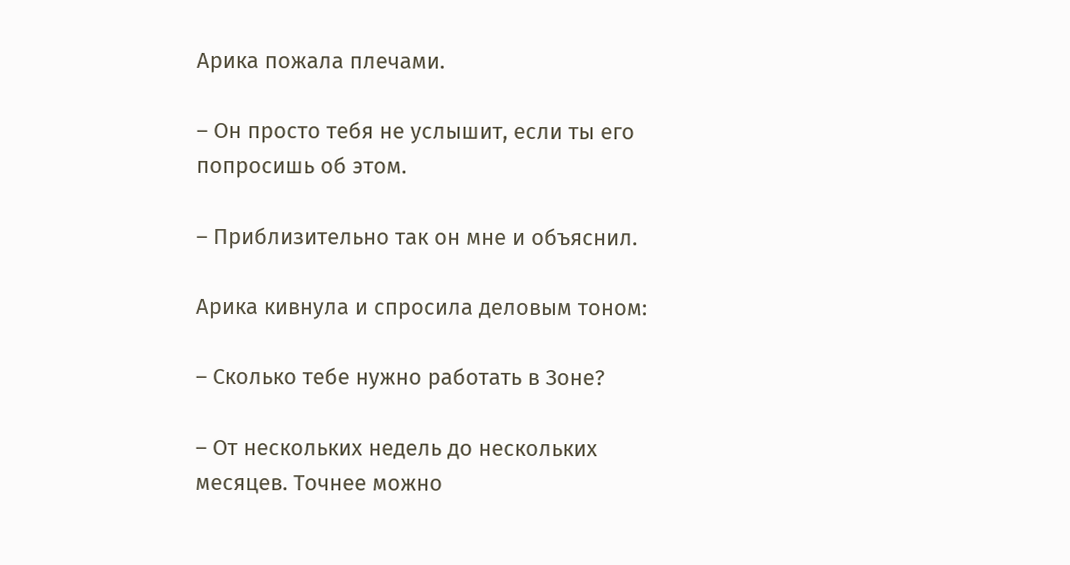Арика пожала плечами.

– Он просто тебя не услышит, если ты его попросишь об этом.

– Приблизительно так он мне и объяснил.

Арика кивнула и спросила деловым тоном:

– Сколько тебе нужно работать в Зоне?

– От нескольких недель до нескольких месяцев. Точнее можно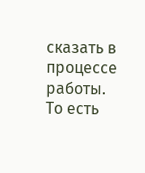сказать в процессе работы. То есть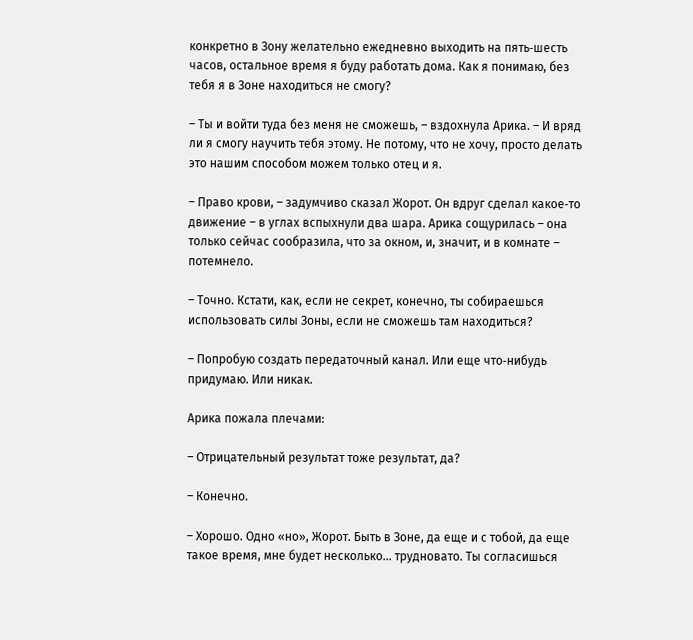конкретно в Зону желательно ежедневно выходить на пять‑шесть часов, остальное время я буду работать дома. Как я понимаю, без тебя я в Зоне находиться не смогу?

– Ты и войти туда без меня не сможешь, – вздохнула Арика. – И вряд ли я смогу научить тебя этому. Не потому, что не хочу, просто делать это нашим способом можем только отец и я.

– Право крови, – задумчиво сказал Жорот. Он вдруг сделал какое‑то движение – в углах вспыхнули два шара. Арика сощурилась – она только сейчас сообразила, что за окном, и, значит, и в комнате – потемнело.

– Точно. Кстати, как, если не секрет, конечно, ты собираешься использовать силы Зоны, если не сможешь там находиться?

– Попробую создать передаточный канал. Или еще что‑нибудь придумаю. Или никак.

Арика пожала плечами:

– Отрицательный результат тоже результат, да?

– Конечно.

– Хорошо. Одно «но», Жорот. Быть в Зоне, да еще и с тобой, да еще такое время, мне будет несколько… трудновато. Ты согласишься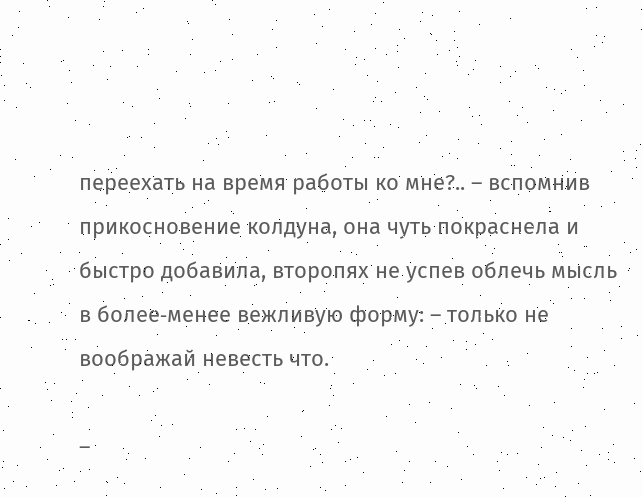переехать на время работы ко мне?.. – вспомнив прикосновение колдуна, она чуть покраснела и быстро добавила, второпях не успев облечь мысль в более‑менее вежливую форму: – только не воображай невесть что.

–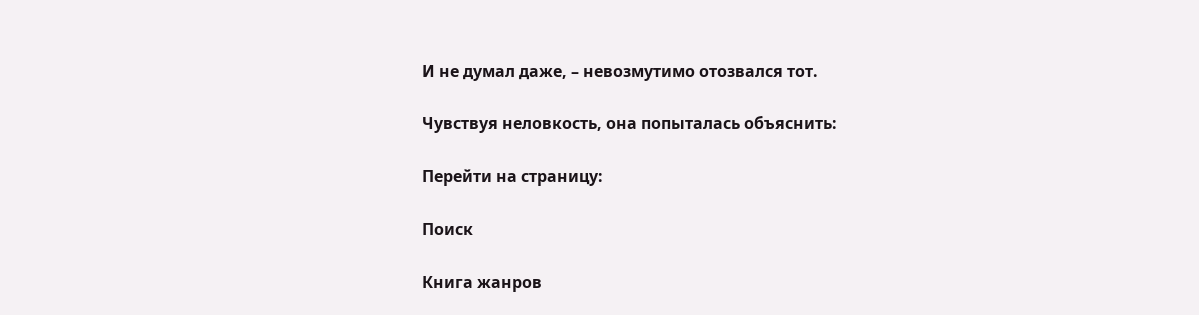И не думал даже, – невозмутимо отозвался тот.

Чувствуя неловкость, она попыталась объяснить:

Перейти на страницу:

Поиск

Книга жанров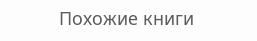Похожие книги